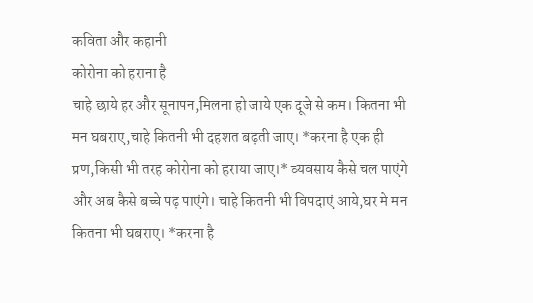कविता और कहानी
कोरोना को हराना है
चाहे छाये हर और सूनापन,मिलना हो जाये एक दूजे से कम। कितना भी मन घबराए,चाहे कितनी भी दहशत बढ़ती जाए। *करना है एक ही प्रण,किसी भी तरह कोरोना को हराया जाए।* व्यवसाय कैसे चल पाएंगे और अब कैसे बच्चे पढ़ पाएंगे। चाहे कितनी भी विपदाएं आये,घर मे मन कितना भी घबराए। *करना है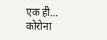एक ही…
कोरोना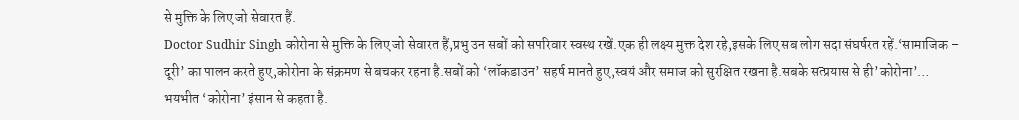से मुक्ति के लिए जो सेवारत हैं.
Doctor Sudhir Singh कोरोना से मुक्ति के लिए जो सेवारत हैं,प्रभु उन सबों को सपरिवार स्वस्थ रखें.एक ही लक्ष्य मुक्त देश रहे,इसके लिए सब लोग सदा संघर्षरत रहें.‘सामाजिक – दूरी’ का पालन करते हुए,कोरोना के संक्रमण से बचकर रहना है.सबों को ‘लॉकडाउन’ सहर्ष मानते हुए,स्वयं और समाज को सुरक्षित रखना है.सबके सत्प्रयास से ही’कोरोना’…
भयभीत ‘कोरोना’ इंसान से कहता है.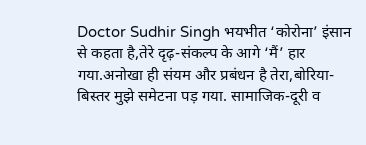Doctor Sudhir Singh भयभीत ‘कोरोना’ इंसान से कहता है,तेरे दृढ़-संकल्प के आगे ‘मैं’ हार गया.अनोखा ही संयम और प्रबंधन है तेरा,बोरिया-बिस्तर मुझे समेटना पड़ गया. सामाजिक-दूरी व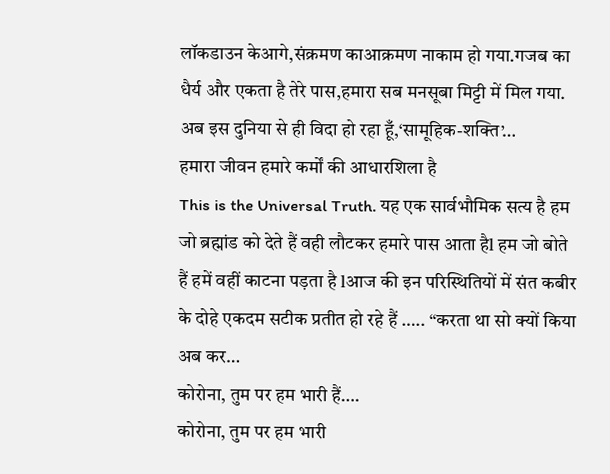लॉकडाउन केआगे,संक्रमण काआक्रमण नाकाम हो गया.गजब का धैर्य और एकता है तेरे पास,हमारा सब मनसूबा मिट्टी में मिल गया. अब इस दुनिया से ही विदा हो रहा हूँ,‘सामूहिक-शक्ति’…
हमारा जीवन हमारे कर्मों की आधारशिला है
This is the Universal Truth. यह एक सार्वभौमिक सत्य है हम जो ब्रह्मांड को देते हैं वही लौटकर हमारे पास आता हैl हम जो बोते हैं हमें वहीं काटना पड़ता है lआज की इन परिस्थितियों में संत कबीर के दोहे एकदम सटीक प्रतीत हो रहे हैं ….. “करता था सो क्यों किया अब कर…
कोरोना, तुम पर हम भारी हैं….
कोरोना, तुम पर हम भारी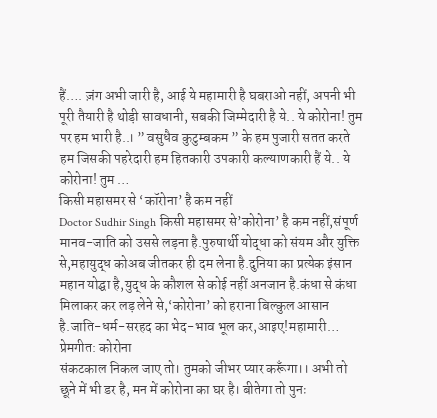हैं…. ज़ंग अभी जारी है, आई ये महामारी है घबराओ नहीं, अपनी भी पूरी तैयारी है थोड़ी सावधानी, सबकी जिम्मेदारी है ये.. ये कोरोना! तुम पर हम भारी है..। ” वसुधैव कुटुम्बकम ” के हम पुजारी सतत करते हम जिसकी पहरेदारी हम हितकारी उपकारी कल्याणकारी हैं ये.. ये कोरोना! तुम …
किसी महासमर से ‘कॉरोना’ है कम नहीं
Doctor Sudhir Singh किसी महासमर से’कोरोना’ है कम नहीं,संपूर्ण मानव-जाति को उससे लड़ना है.पुरुषार्थी योद्धा को संयम और युक्ति से,महायुद्ध कोअब जीतकर ही दम लेना है.दुनिया का प्रत्येक इंसान महान योद्घा है,युद्ध के कौशल से कोई नहीं अनजान है.कंधा से कंधा मिलाकर कर लड़ लेने से,‘कोरोना’ को हराना बिल्कुल आसान है.जाति-धर्म-सरहद का भेद-भाव भूल कर,आइए!महामारी…
प्रेमगीत: कोरोना
संकटकाल निकल जाए तो। तुमको जीभर प्यार करूँगा।। अभी तो छूने में भी डर है, मन में कोरोना का घर है। बीतेगा तो पुनः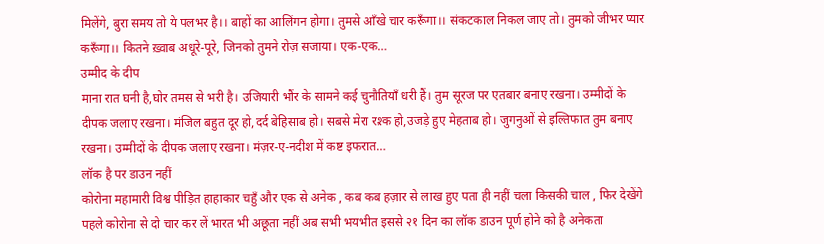मिलेंगे, बुरा समय तो ये पलभर है।। बाहों का आलिंगन होगा। तुमसे आँखे चार करूँगा।। संकटकाल निकल जाए तो। तुमको जीभर प्यार करूँगा।। कितने ख़्वाब अधूरे-पूरे, जिनको तुमने रोज़ सजाया। एक-एक…
उम्मीद के दीप
माना रात घनी है,घोर तमस से भरी है। उजियारी भौंर के सामने कई चुनौतियाँ धरी हैं। तुम सूरज पर एतबार बनाए रखना। उम्मीदों के दीपक जलाए रखना। मंजिल बहुत दूर हो,दर्द बेहिसाब हो। सबसे मेरा रश़्क हो,उजड़े हुए मेहताब हो। जुगनुओं से इल्तिफात तुम बनाए रखना। उम्मीदों के दीपक जलाए रखना। मंज़र-ए-नदीश में कष्ट इफरात…
लॉक है पर डाउन नहीं
कोरोना महामारी विश्व पीड़ित हाहाकार चहुँ और एक से अनेक , कब कब हज़ार से लाख हुए पता ही नहीं चला किसकी चाल , फिर देखेंगे पहले कोरोना से दो चार कर लें भारत भी अछूता नहीं अब सभी भयभीत इससे २१ दिन का लॉक डाउन पूर्ण होने को है अनेकता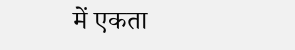में एकता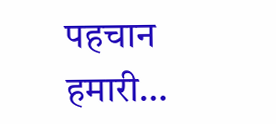पहचान हमारी…